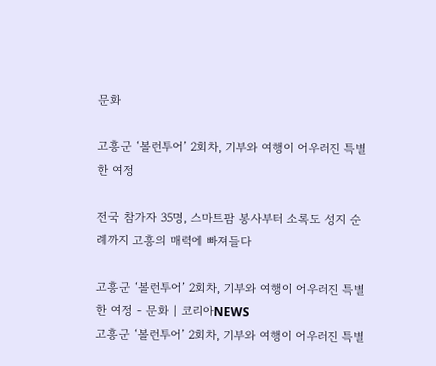문화

고흥군 ‘볼런투어’ 2회차, 기부와 여행이 어우러진 특별한 여정

전국 참가자 35명, 스마트팜 봉사부터 소록도 성지 순례까지 고흥의 매력에 빠져들다

고흥군 ‘볼런투어’ 2회차, 기부와 여행이 어우러진 특별한 여정 - 문화 | 코리아NEWS
고흥군 ‘볼런투어’ 2회차, 기부와 여행이 어우러진 특별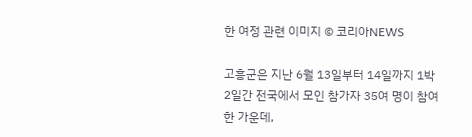한 여정 관련 이미지 © 코리아NEWS

고흥군은 지난 6월 13일부터 14일까지 1박 2일간 전국에서 모인 참가자 35여 명이 참여한 가운데,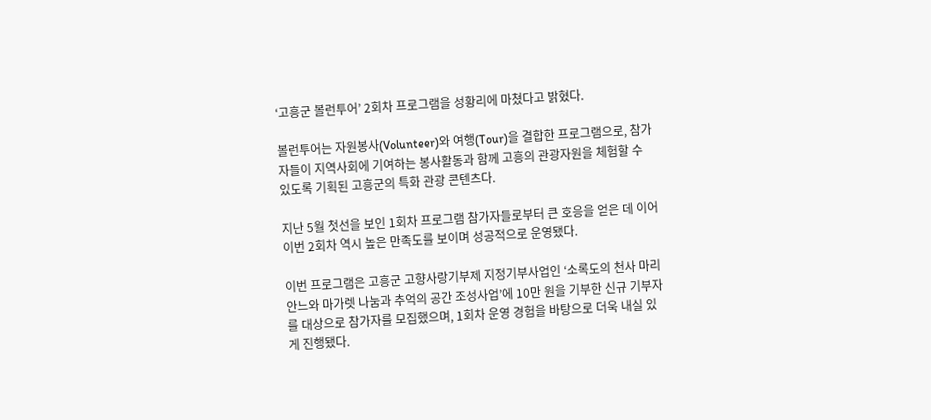‘고흥군 볼런투어’ 2회차 프로그램을 성황리에 마쳤다고 밝혔다.

볼런투어는 자원봉사(Volunteer)와 여행(Tour)을 결합한 프로그램으로, 참가자들이 지역사회에 기여하는 봉사활동과 함께 고흥의 관광자원을 체험할 수 있도록 기획된 고흥군의 특화 관광 콘텐츠다.

지난 5월 첫선을 보인 1회차 프로그램 참가자들로부터 큰 호응을 얻은 데 이어 이번 2회차 역시 높은 만족도를 보이며 성공적으로 운영됐다.

이번 프로그램은 고흥군 고향사랑기부제 지정기부사업인 ‘소록도의 천사 마리안느와 마가렛 나눔과 추억의 공간 조성사업’에 10만 원을 기부한 신규 기부자를 대상으로 참가자를 모집했으며, 1회차 운영 경험을 바탕으로 더욱 내실 있게 진행됐다.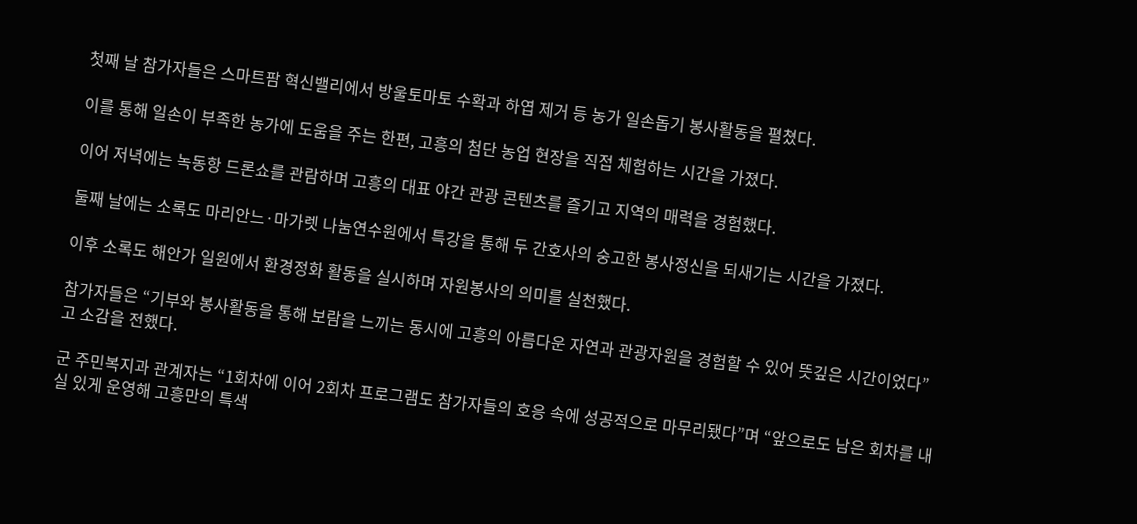첫째 날 참가자들은 스마트팜 혁신밸리에서 방울토마토 수확과 하엽 제거 등 농가 일손돕기 봉사활동을 펼쳤다.

이를 통해 일손이 부족한 농가에 도움을 주는 한편, 고흥의 첨단 농업 현장을 직접 체험하는 시간을 가졌다.

이어 저녁에는 녹동항 드론쇼를 관람하며 고흥의 대표 야간 관광 콘텐츠를 즐기고 지역의 매력을 경험했다.

둘째 날에는 소록도 마리안느·마가렛 나눔연수원에서 특강을 통해 두 간호사의 숭고한 봉사정신을 되새기는 시간을 가졌다.

이후 소록도 해안가 일원에서 환경정화 활동을 실시하며 자원봉사의 의미를 실천했다.

참가자들은 “기부와 봉사활동을 통해 보람을 느끼는 동시에 고흥의 아름다운 자연과 관광자원을 경험할 수 있어 뜻깊은 시간이었다”고 소감을 전했다.

군 주민복지과 관계자는 “1회차에 이어 2회차 프로그램도 참가자들의 호응 속에 성공적으로 마무리됐다”며 “앞으로도 남은 회차를 내실 있게 운영해 고흥만의 특색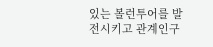있는 볼런투어를 발전시키고 관계인구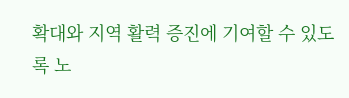확대와 지역 활력 증진에 기여할 수 있도록 노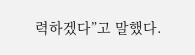력하겠다”고 말했다.